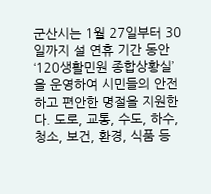군산시는 1월 27일부터 30일까지 설 연휴 기간 동안 ‘120생활민원 종합상황실’을 운영하여 시민들의 안전하고 편안한 명절을 지원한다. 도로, 교통, 수도, 하수, 청소, 보건, 환경, 식품 등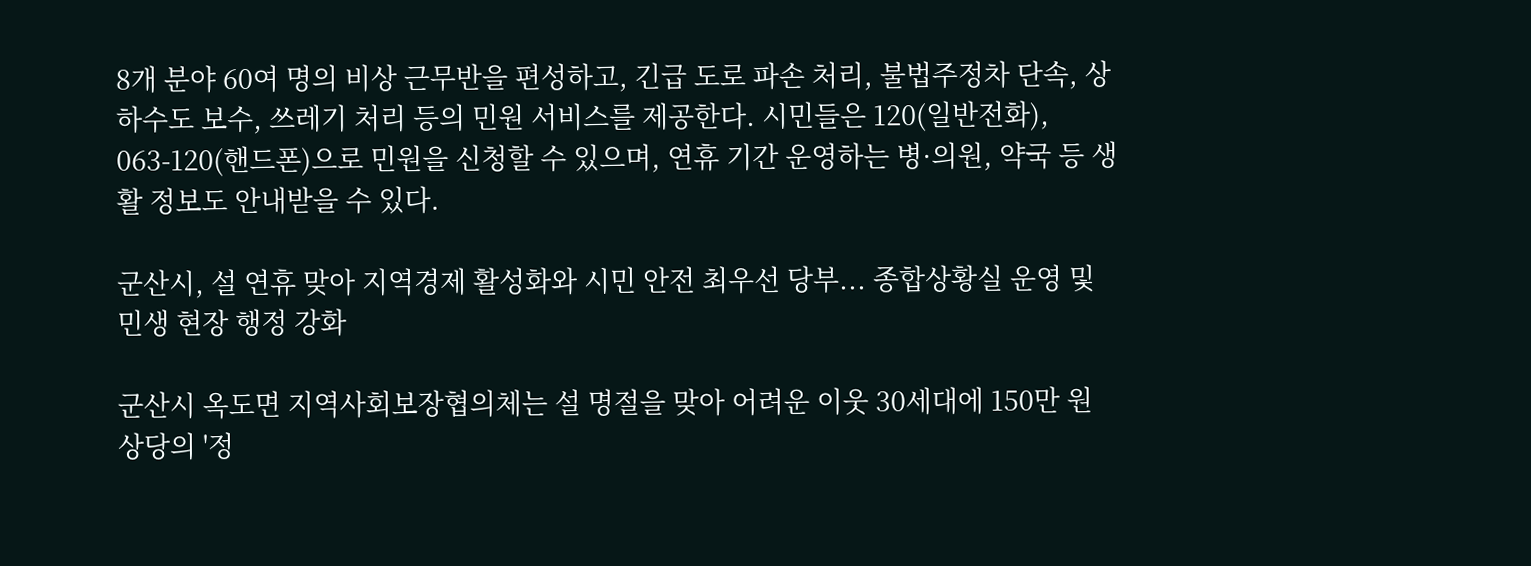8개 분야 60여 명의 비상 근무반을 편성하고, 긴급 도로 파손 처리, 불법주정차 단속, 상하수도 보수, 쓰레기 처리 등의 민원 서비스를 제공한다. 시민들은 120(일반전화), 063-120(핸드폰)으로 민원을 신청할 수 있으며, 연휴 기간 운영하는 병·의원, 약국 등 생활 정보도 안내받을 수 있다.

군산시, 설 연휴 맞아 지역경제 활성화와 시민 안전 최우선 당부... 종합상황실 운영 및 민생 현장 행정 강화

군산시 옥도면 지역사회보장협의체는 설 명절을 맞아 어려운 이웃 30세대에 150만 원 상당의 '정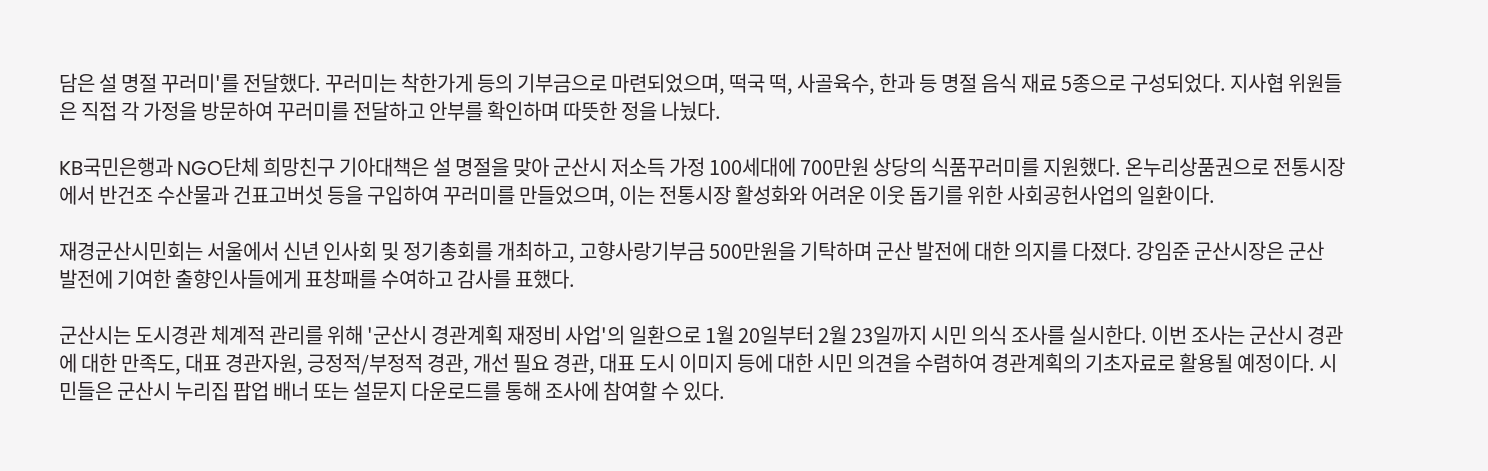담은 설 명절 꾸러미'를 전달했다. 꾸러미는 착한가게 등의 기부금으로 마련되었으며, 떡국 떡, 사골육수, 한과 등 명절 음식 재료 5종으로 구성되었다. 지사협 위원들은 직접 각 가정을 방문하여 꾸러미를 전달하고 안부를 확인하며 따뜻한 정을 나눴다.

KB국민은행과 NGO단체 희망친구 기아대책은 설 명절을 맞아 군산시 저소득 가정 100세대에 700만원 상당의 식품꾸러미를 지원했다. 온누리상품권으로 전통시장에서 반건조 수산물과 건표고버섯 등을 구입하여 꾸러미를 만들었으며, 이는 전통시장 활성화와 어려운 이웃 돕기를 위한 사회공헌사업의 일환이다.

재경군산시민회는 서울에서 신년 인사회 및 정기총회를 개최하고, 고향사랑기부금 500만원을 기탁하며 군산 발전에 대한 의지를 다졌다. 강임준 군산시장은 군산 발전에 기여한 출향인사들에게 표창패를 수여하고 감사를 표했다.

군산시는 도시경관 체계적 관리를 위해 '군산시 경관계획 재정비 사업'의 일환으로 1월 20일부터 2월 23일까지 시민 의식 조사를 실시한다. 이번 조사는 군산시 경관에 대한 만족도, 대표 경관자원, 긍정적/부정적 경관, 개선 필요 경관, 대표 도시 이미지 등에 대한 시민 의견을 수렴하여 경관계획의 기초자료로 활용될 예정이다. 시민들은 군산시 누리집 팝업 배너 또는 설문지 다운로드를 통해 조사에 참여할 수 있다.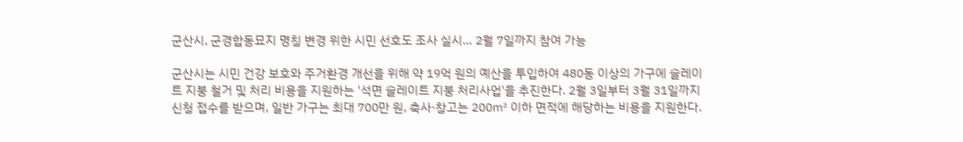군산시, 군경합동묘지 명칭 변경 위한 시민 선호도 조사 실시… 2월 7일까지 참여 가능

군산시는 시민 건강 보호와 주거환경 개선을 위해 약 19억 원의 예산을 투입하여 480동 이상의 가구에 슬레이트 지붕 철거 및 처리 비용을 지원하는 '석면 슬레이트 지붕 처리사업'을 추진한다. 2월 3일부터 3월 31일까지 신청 접수를 받으며, 일반 가구는 최대 700만 원, 축사·창고는 200㎡ 이하 면적에 해당하는 비용을 지원한다.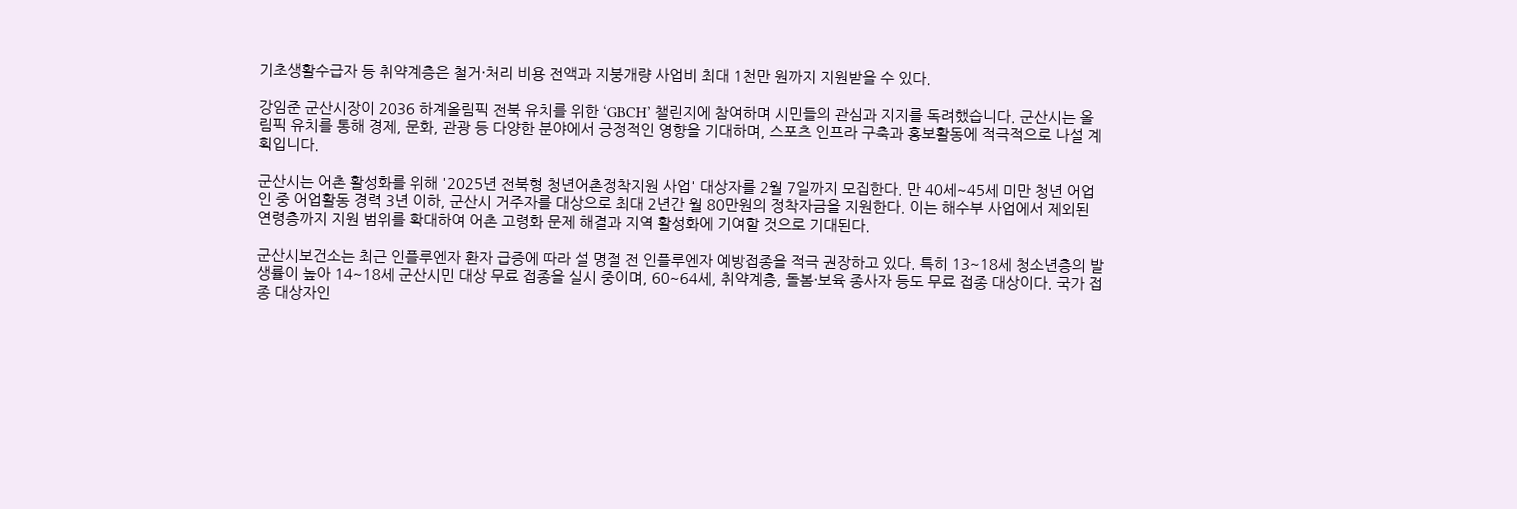기초생활수급자 등 취약계층은 철거·처리 비용 전액과 지붕개량 사업비 최대 1천만 원까지 지원받을 수 있다.

강임준 군산시장이 2036 하계올림픽 전북 유치를 위한 ‘GBCH’ 챌린지에 참여하며 시민들의 관심과 지지를 독려했습니다. 군산시는 올림픽 유치를 통해 경제, 문화, 관광 등 다양한 분야에서 긍정적인 영향을 기대하며, 스포츠 인프라 구축과 홍보활동에 적극적으로 나설 계획입니다.

군산시는 어촌 활성화를 위해 '2025년 전북형 청년어촌정착지원 사업' 대상자를 2월 7일까지 모집한다. 만 40세~45세 미만 청년 어업인 중 어업활동 경력 3년 이하, 군산시 거주자를 대상으로 최대 2년간 월 80만원의 정착자금을 지원한다. 이는 해수부 사업에서 제외된 연령층까지 지원 범위를 확대하여 어촌 고령화 문제 해결과 지역 활성화에 기여할 것으로 기대된다.

군산시보건소는 최근 인플루엔자 환자 급증에 따라 설 명절 전 인플루엔자 예방접종을 적극 권장하고 있다. 특히 13~18세 청소년층의 발생률이 높아 14~18세 군산시민 대상 무료 접종을 실시 중이며, 60~64세, 취약계층, 돌봄·보육 종사자 등도 무료 접종 대상이다. 국가 접종 대상자인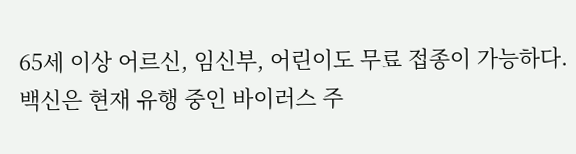65세 이상 어르신, 임신부, 어린이도 무료 접종이 가능하다. 백신은 현재 유행 중인 바이러스 주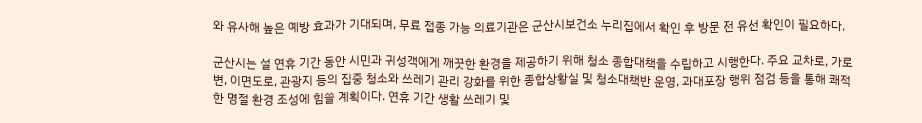와 유사해 높은 예방 효과가 기대되며, 무료 접종 가능 의료기관은 군산시보건소 누리집에서 확인 후 방문 전 유선 확인이 필요하다.

군산시는 설 연휴 기간 동안 시민과 귀성객에게 깨끗한 환경을 제공하기 위해 청소 종합대책을 수립하고 시행한다. 주요 교차로, 가로변, 이면도로, 관광지 등의 집중 청소와 쓰레기 관리 강화를 위한 종합상황실 및 청소대책반 운영, 과대포장 행위 점검 등을 통해 쾌적한 명절 환경 조성에 힘쓸 계획이다. 연휴 기간 생활 쓰레기 및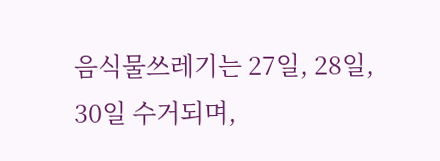음식물쓰레기는 27일, 28일, 30일 수거되며,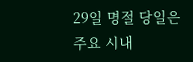29일 명절 당일은 주요 시내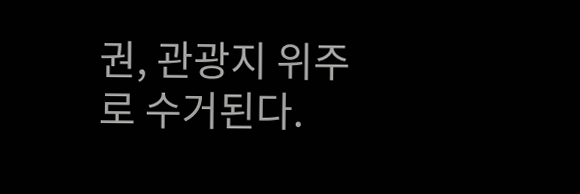권, 관광지 위주로 수거된다.